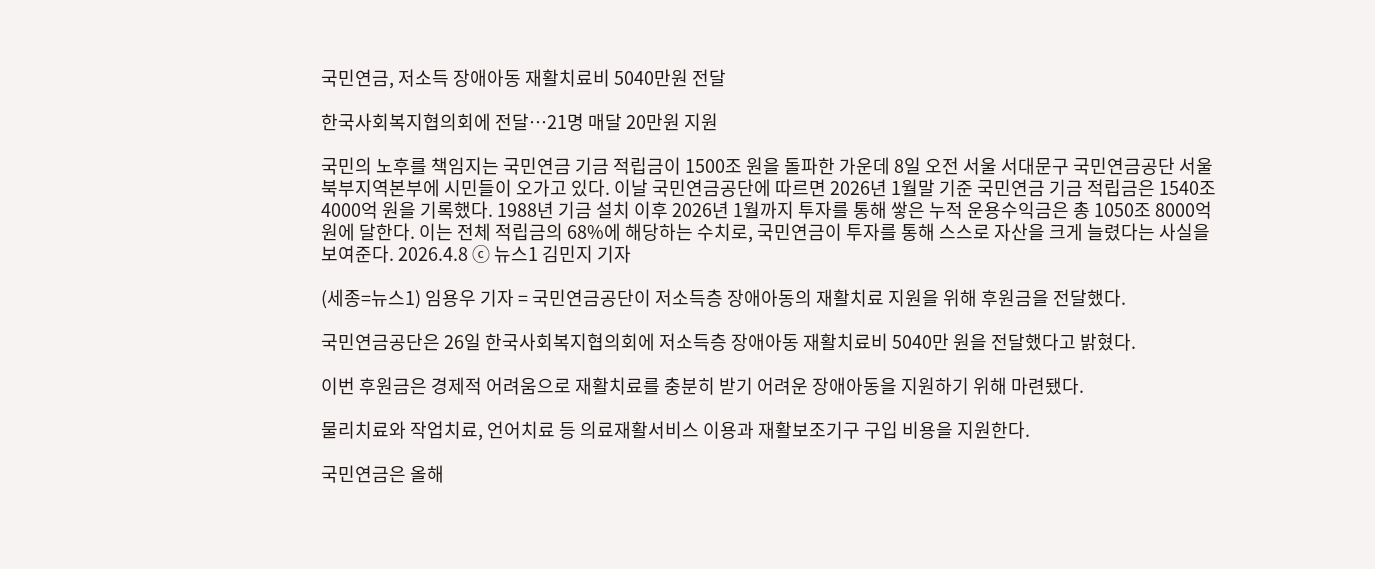국민연금, 저소득 장애아동 재활치료비 5040만원 전달

한국사회복지협의회에 전달…21명 매달 20만원 지원

국민의 노후를 책임지는 국민연금 기금 적립금이 1500조 원을 돌파한 가운데 8일 오전 서울 서대문구 국민연금공단 서울북부지역본부에 시민들이 오가고 있다. 이날 국민연금공단에 따르면 2026년 1월말 기준 국민연금 기금 적립금은 1540조 4000억 원을 기록했다. 1988년 기금 설치 이후 2026년 1월까지 투자를 통해 쌓은 누적 운용수익금은 총 1050조 8000억 원에 달한다. 이는 전체 적립금의 68%에 해당하는 수치로, 국민연금이 투자를 통해 스스로 자산을 크게 늘렸다는 사실을 보여준다. 2026.4.8 ⓒ 뉴스1 김민지 기자

(세종=뉴스1) 임용우 기자 = 국민연금공단이 저소득층 장애아동의 재활치료 지원을 위해 후원금을 전달했다.

국민연금공단은 26일 한국사회복지협의회에 저소득층 장애아동 재활치료비 5040만 원을 전달했다고 밝혔다.

이번 후원금은 경제적 어려움으로 재활치료를 충분히 받기 어려운 장애아동을 지원하기 위해 마련됐다.

물리치료와 작업치료, 언어치료 등 의료재활서비스 이용과 재활보조기구 구입 비용을 지원한다.

국민연금은 올해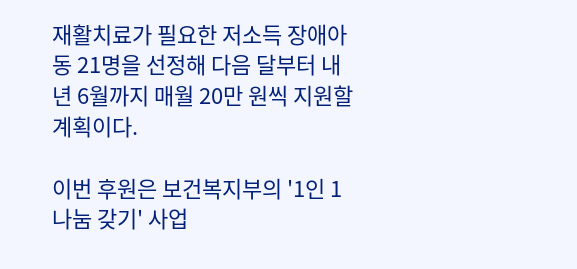재활치료가 필요한 저소득 장애아동 21명을 선정해 다음 달부터 내년 6월까지 매월 20만 원씩 지원할 계획이다.

이번 후원은 보건복지부의 '1인 1나눔 갖기' 사업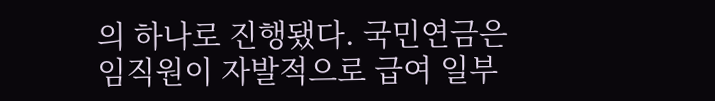의 하나로 진행됐다. 국민연금은 임직원이 자발적으로 급여 일부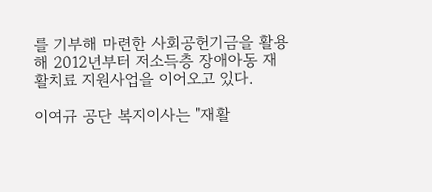를 기부해 마련한 사회공헌기금을 활용해 2012년부터 저소득층 장애아동 재활치료 지원사업을 이어오고 있다.

이여규 공단 복지이사는 "재활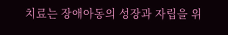치료는 장애아동의 성장과 자립을 위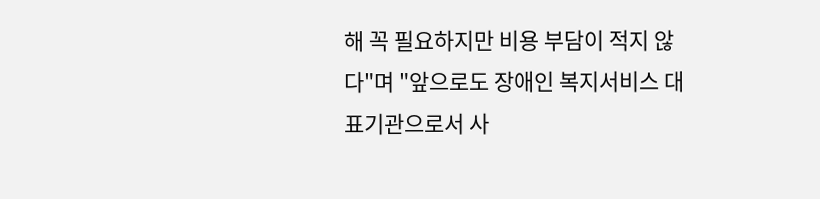해 꼭 필요하지만 비용 부담이 적지 않다"며 "앞으로도 장애인 복지서비스 대표기관으로서 사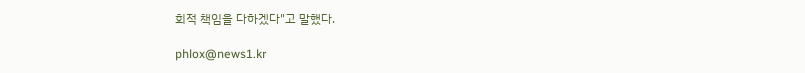회적 책임을 다하겠다"고 말했다.

phlox@news1.kr